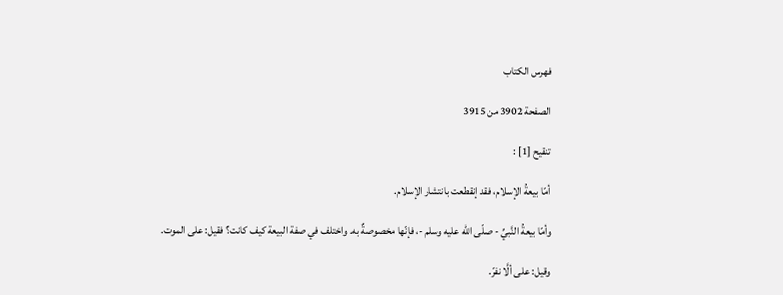فهرس الكتاب

الصفحة 3902 من 3915

تنقيح [1] :

أمّا بيعةُ الإسلام، فقد إنقطعت بانتشار الإسلام.

وأمّا بيعةُ النَّبيِّ - صلّى الله عليه وسلم -، فإنّها مخصوصةٌ به. واختلف في صفة البيعة كيف كانت؟ فقيل: على الموت.

وقيل: على ألَّا نفرّ.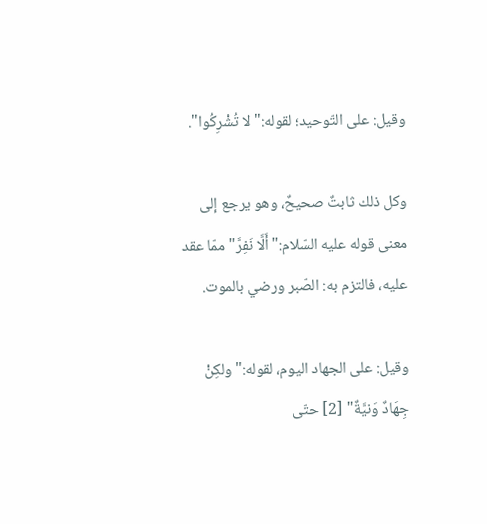وقيل: على التّوحيد؛ لقوله:"لا تُشْرِكُوا".

وكل ذلك ثابتٌ صحيحٌ، وهو يرجع إلى معنى قوله عليه السّلام:"أَلَّا نَفِرَّ"ممّا عقد عليه، فالتزم به: الصّبر ورضي بالموت.

وقيل: على الجهاد اليوم، لقوله:"ولكِنْ جِهَادٌ وَنيَّةٌ" [2] حتّى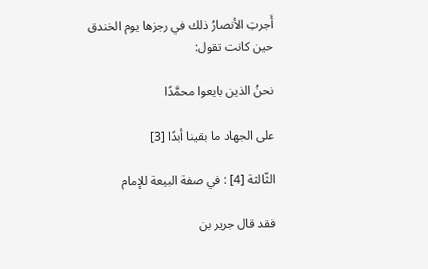أَجرتِ الأنصارُ ذلك في رجزها يوم الخندق حين كانت تقول:

نحنُ الذين بايعوا محمَّدًا

على الجهاد ما بقينا أبدًا [3]

الثّالثة [4] : في صفة البيعة للإمام

فقد قال جرير بن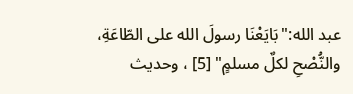عبد الله:"بَايَعْنَا رسولَ الله على الطّاعَةِ، والنُّصْحِ لكلٌ مسلمٍ" [5] ، وحديث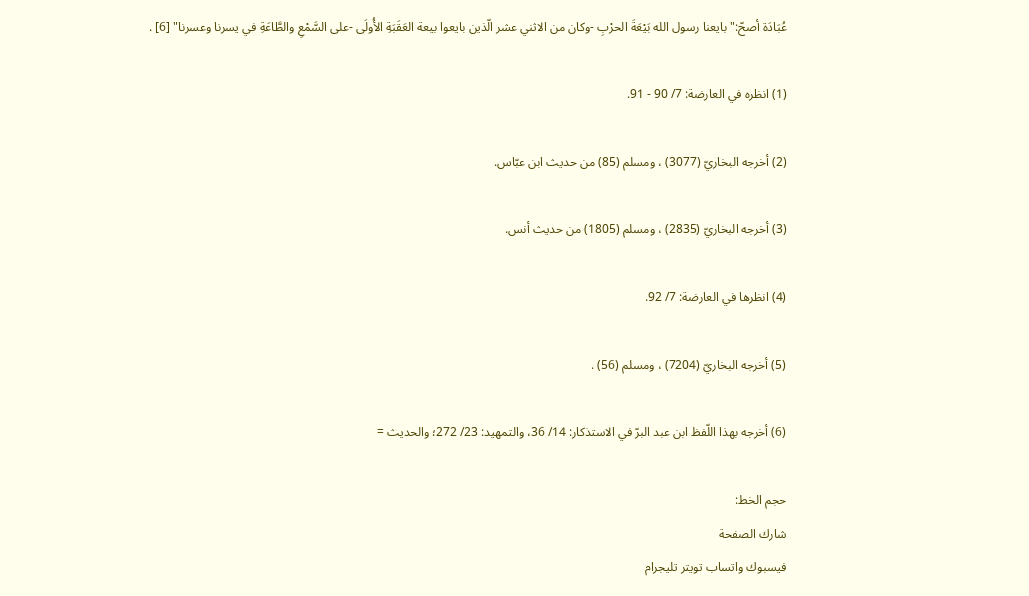عُبَادَة أصحّ:"بايعنا رسول الله بَيْعَةَ الحرْبِ -وكان من الاثني عشر الّذين بايعوا بيعة العَقَبَةِ الأُولَى -على السَّمْعِ والطَّاعَةِ في يسرنا وعسرنا" [6] .

(1) انظره في العارضة: 7/ 90 - 91.

(2) أخرجه البخاريّ (3077) ، ومسلم (85) من حديث ابن عبّاس.

(3) أخرجه البخاريّ (2835) ، ومسلم (1805) من حديث أنس.

(4) انظرها في العارضة: 7/ 92.

(5) أخرجه البخاريّ (7204) ، ومسلم (56) .

(6) أخرجه بهذا اللّفظ ابن عبد البرّ في الاستذكار: 14/ 36، والتمهيد: 23/ 272؛ والحديث =

حجم الخط:
شارك الصفحة
فيسبوك واتساب تويتر تليجرام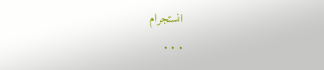انستجرام
. . .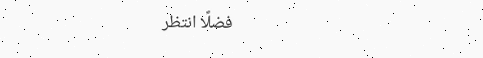فضلًا انتظر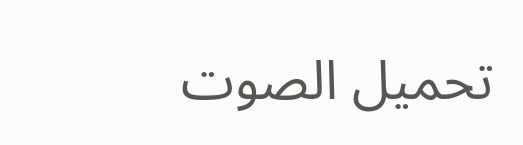تحميل الصوت